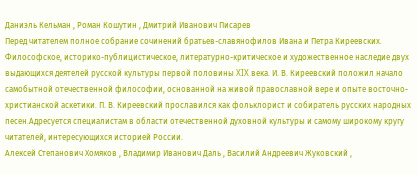Даниэль Кельман , Роман Кошутин , Дмитрий Иванович Писарев
Перед читателем полное собрание сочинений братьев-славянофилов Ивана и Петра Киреевских. Философское, историко-публицистическое, литературно-критическое и художественное наследие двух выдающихся деятелей русской культуры первой половины XIX века. И. В. Киреевский положил начало самобытной отечественной философии, основанной на живой православной вере и опыте восточно-христианской аскетики. П. В. Киреевский прославился как фольклорист и собиратель русских народных песен.Адресуется специалистам в области отечественной духовной культуры и самому широкому кругу читателей, интересующихся историей России.
Алексей Степанович Хомяков , Владимир Иванович Даль , Василий Андреевич Жуковский ,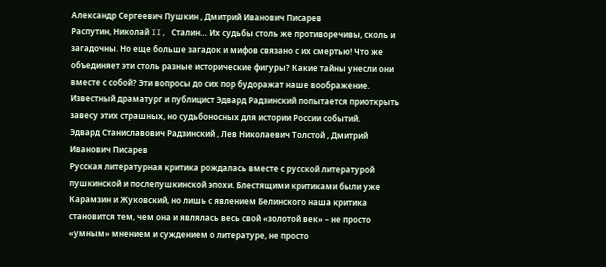Александр Сергеевич Пушкин , Дмитрий Иванович Писарев
Распутин, Николай II, Сталин… Их судьбы столь же противоречивы, сколь и загадочны. Но еще больше загадок и мифов связано с их смертью! Что же объединяет эти столь разные исторические фигуры? Какие тайны унесли они вместе с собой? Эти вопросы до сих пор будоражат наше воображение. Известный драматург и публицист Эдвард Радзинский попытается приоткрыть завесу этих страшных, но судьбоносных для истории России событий.
Эдвард Станиславович Радзинский , Лев Николаевич Толстой , Дмитрий Иванович Писарев
Русская литературная критика рождалась вместе с русской литературой пушкинской и послепушкинской эпохи. Блестящими критиками были уже Карамзин и Жуковский, но лишь с явлением Белинского наша критика становится тем, чем она и являлась весь свой «золотой век» – не просто «умным» мнением и суждением о литературе, не просто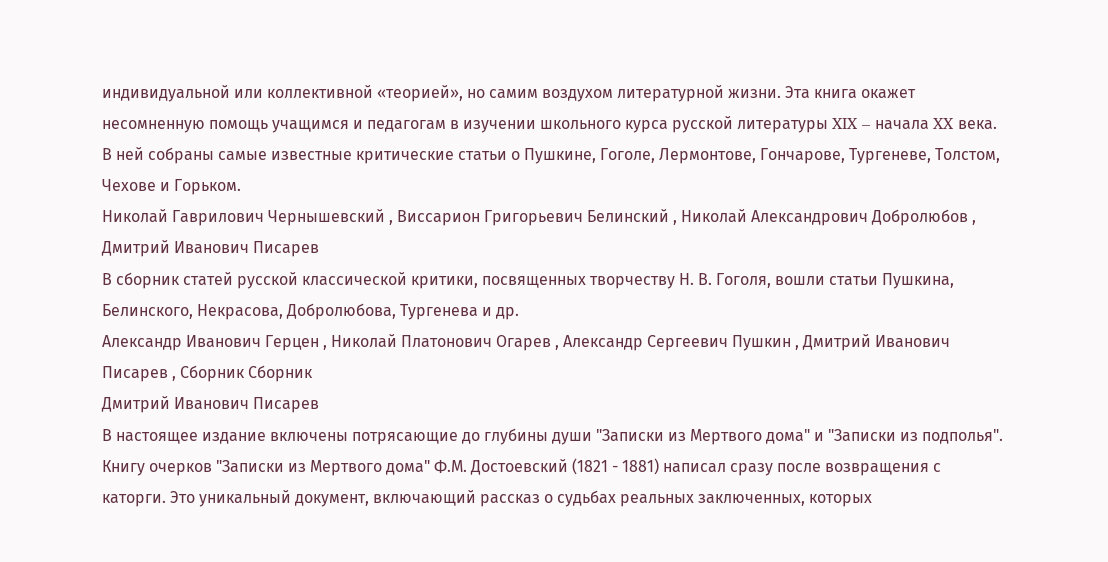индивидуальной или коллективной «теорией», но самим воздухом литературной жизни. Эта книга окажет несомненную помощь учащимся и педагогам в изучении школьного курса русской литературы XIX – начала XX века. В ней собраны самые известные критические статьи о Пушкине, Гоголе, Лермонтове, Гончарове, Тургеневе, Толстом, Чехове и Горьком.
Николай Гаврилович Чернышевский , Виссарион Григорьевич Белинский , Николай Александрович Добролюбов , Дмитрий Иванович Писарев
В сборник статей русской классической критики, посвященных творчеству Н. В. Гоголя, вошли статьи Пушкина, Белинского, Некрасова, Добролюбова, Тургенева и др.
Александр Иванович Герцен , Николай Платонович Огарев , Александр Сергеевич Пушкин , Дмитрий Иванович Писарев , Сборник Сборник
Дмитрий Иванович Писарев
В настоящее издание включены потрясающие до глубины души "Записки из Мертвого дома" и "Записки из подполья". Книгу очерков "Записки из Мертвого дома" Ф.М. Достоевский (1821 - 1881) написал сразу после возвращения с каторги. Это уникальный документ, включающий рассказ о судьбах реальных заключенных, которых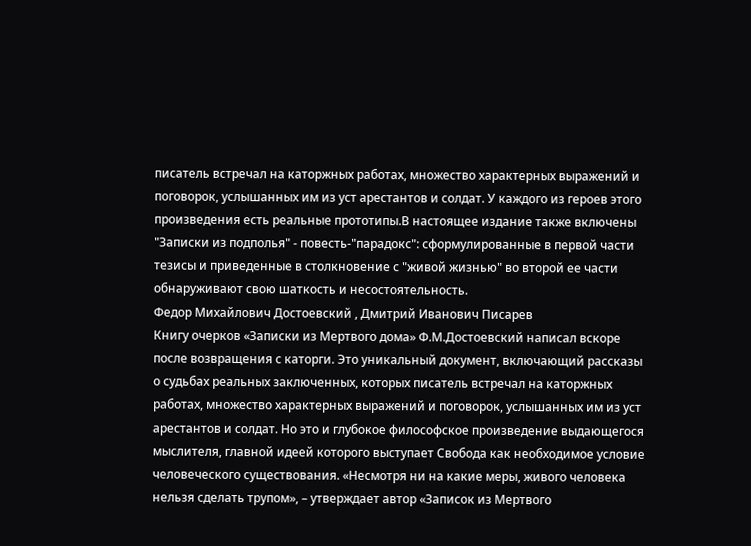писатель встречал на каторжных работах, множество характерных выражений и поговорок, услышанных им из уст арестантов и солдат. У каждого из героев этого произведения есть реальные прототипы.В настоящее издание также включены "Записки из подполья" - повесть-"парадокс": сформулированные в первой части тезисы и приведенные в столкновение с "живой жизнью" во второй ее части обнаруживают свою шаткость и несостоятельность.
Федор Михайлович Достоевский , Дмитрий Иванович Писарев
Книгу очерков «Записки из Мертвого дома» Ф.М.Достоевский написал вскоре после возвращения с каторги. Это уникальный документ, включающий рассказы о судьбах реальных заключенных, которых писатель встречал на каторжных работах, множество характерных выражений и поговорок, услышанных им из уст арестантов и солдат. Но это и глубокое философское произведение выдающегося мыслителя, главной идеей которого выступает Свобода как необходимое условие человеческого существования. «Несмотря ни на какие меры, живого человека нельзя сделать трупом», – утверждает автор «Записок из Мертвого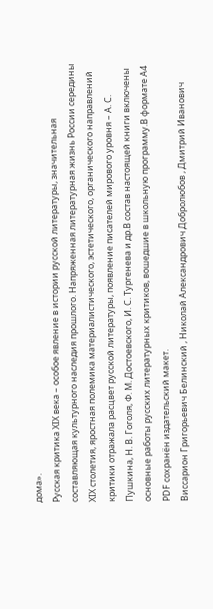дома».
Русская критика XIX века – особое явление в истории русской литературы, значительная составляющая культурного наследия прошлого. Напряженная литературная жизнь России середины XIX столетия, яростная полемика материалистического, эстетического, органического направлений критики отражала расцвет русской литературы, появление писателей мирового уровня – А. С. Пушкина, Н. В. Гоголя, Ф. М. Достоевского, И. С. Тургенева и др.В состав настоящей книги включены основные работы русских литературных критиков, вошедшие в школьную программу.В формате А4 PDF сохранён издательский макет.
Виссарион Григорьевич Белинский , Николай Александрович Добролюбов , Дмитрий Иванович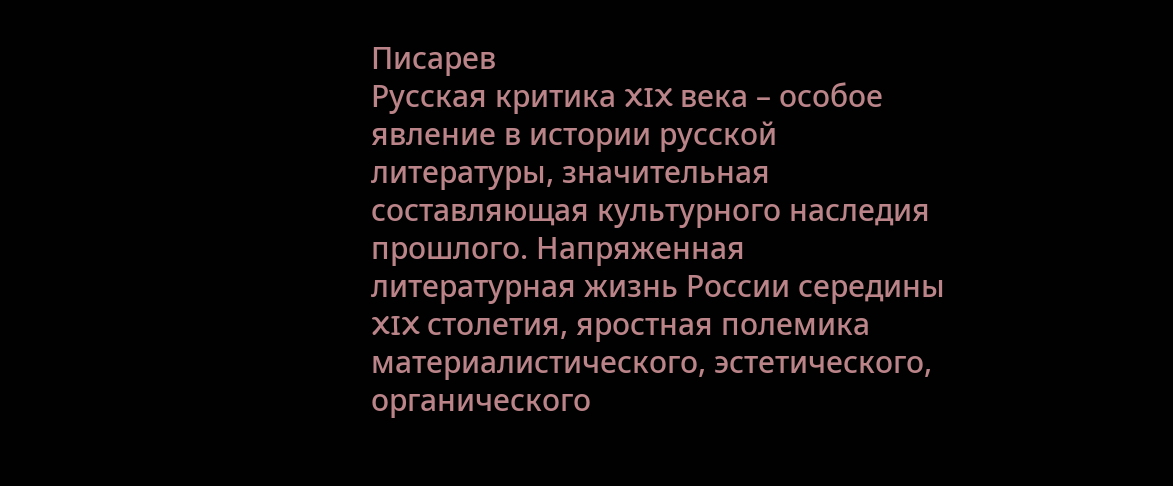Писарев
Русская критика XIX века – особое явление в истории русской литературы, значительная составляющая культурного наследия прошлого. Напряженная литературная жизнь России середины XIX столетия, яростная полемика материалистического, эстетического, органического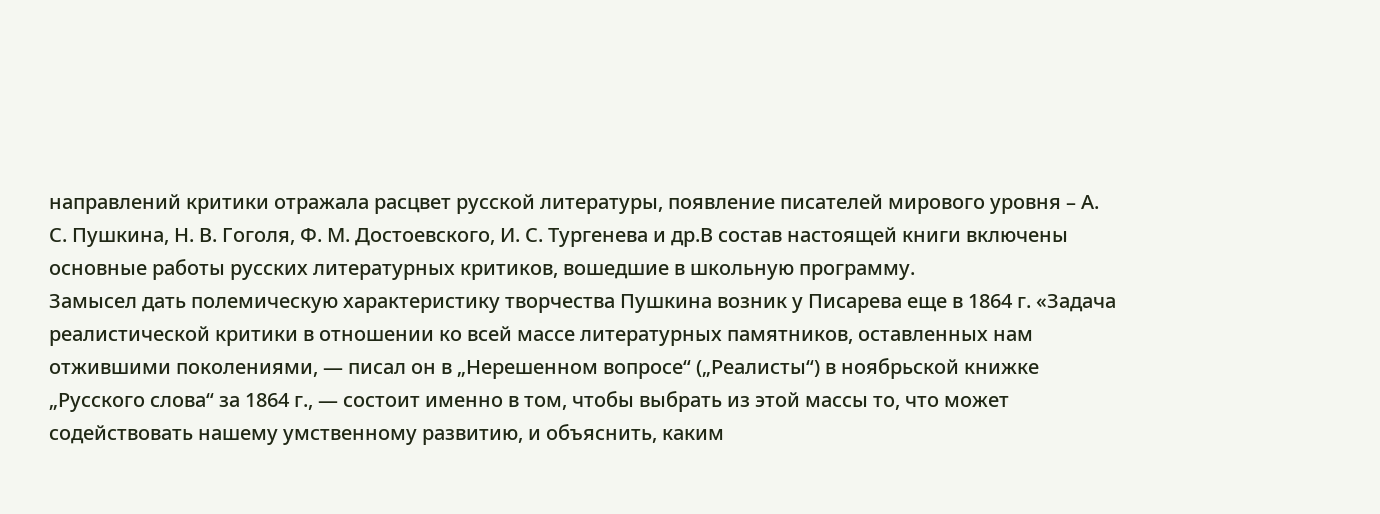направлений критики отражала расцвет русской литературы, появление писателей мирового уровня – А. С. Пушкина, Н. В. Гоголя, Ф. М. Достоевского, И. С. Тургенева и др.В состав настоящей книги включены основные работы русских литературных критиков, вошедшие в школьную программу.
Замысел дать полемическую характеристику творчества Пушкина возник у Писарева еще в 1864 г. «Задача реалистической критики в отношении ко всей массе литературных памятников, оставленных нам отжившими поколениями, — писал он в „Нерешенном вопросе“ („Реалисты“) в ноябрьской книжке „Русского слова“ за 1864 г., — состоит именно в том, чтобы выбрать из этой массы то, что может содействовать нашему умственному развитию, и объяснить, каким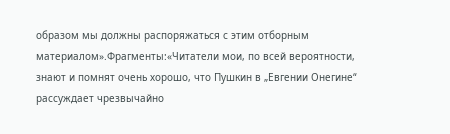образом мы должны распоряжаться с этим отборным материалом».Фрагменты:«Читатели мои, по всей вероятности, знают и помнят очень хорошо, что Пушкин в „Евгении Онегине“ рассуждает чрезвычайно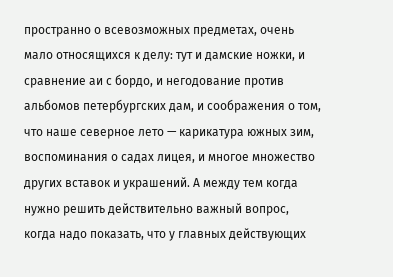пространно о всевозможных предметах, очень мало относящихся к делу: тут и дамские ножки, и сравнение аи с бордо, и негодование против альбомов петербургских дам, и соображения о том, что наше северное лето — карикатура южных зим, воспоминания о садах лицея, и многое множество других вставок и украшений. А между тем когда нужно решить действительно важный вопрос, когда надо показать, что у главных действующих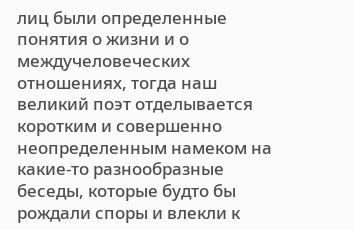лиц были определенные понятия о жизни и о междучеловеческих отношениях, тогда наш великий поэт отделывается коротким и совершенно неопределенным намеком на какие-то разнообразные беседы, которые будто бы рождали споры и влекли к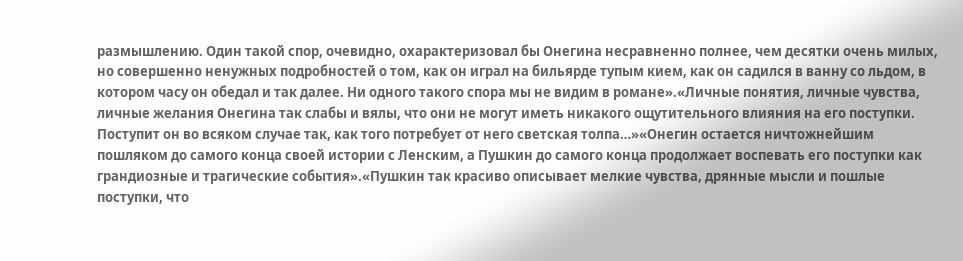размышлению. Один такой спор, очевидно, охарактеризовал бы Онегина несравненно полнее, чем десятки очень милых, но совершенно ненужных подробностей о том, как он играл на бильярде тупым кием, как он садился в ванну со льдом, в котором часу он обедал и так далее. Ни одного такого спора мы не видим в романе».«Личные понятия, личные чувства, личные желания Онегина так слабы и вялы, что они не могут иметь никакого ощутительного влияния на его поступки. Поступит он во всяком случае так, как того потребует от него светская толпа…»«Онегин остается ничтожнейшим пошляком до самого конца своей истории с Ленским, а Пушкин до самого конца продолжает воспевать его поступки как грандиозные и трагические события».«Пушкин так красиво описывает мелкие чувства, дрянные мысли и пошлые поступки, что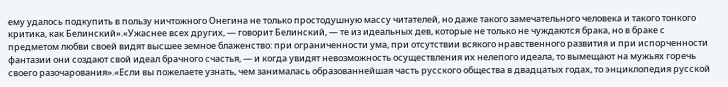ему удалось подкупить в пользу ничтожного Онегина не только простодушную массу читателей, но даже такого замечательного человека и такого тонкого критика, как Белинский».«Ужаснее всех других, — говорит Белинский, — те из идеальных дев, которые не только не чуждаются брака, но в браке с предметом любви своей видят высшее земное блаженство: при ограниченности ума, при отсутствии всякого нравственного развития и при испорченности фантазии они создают свой идеал брачного счастья, — и когда увидят невозможность осуществления их нелепого идеала, то вымещают на мужьях горечь своего разочарования».«Если вы пожелаете узнать, чем занималась образованнейшая часть русского общества в двадцатых годах, то энциклопедия русской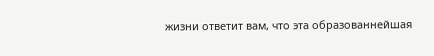жизни ответит вам, что эта образованнейшая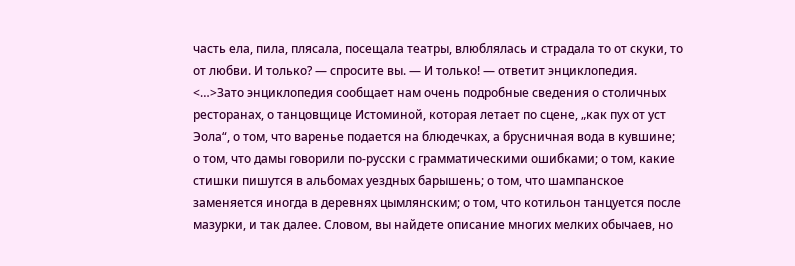часть ела, пила, плясала, посещала театры, влюблялась и страдала то от скуки, то от любви. И только? — спросите вы. — И только! — ответит энциклопедия. <…>Зато энциклопедия сообщает нам очень подробные сведения о столичных ресторанах, о танцовщице Истоминой, которая летает по сцене, „как пух от уст Эола“, о том, что варенье подается на блюдечках, а брусничная вода в кувшине; о том, что дамы говорили по-русски с грамматическими ошибками; о том, какие стишки пишутся в альбомах уездных барышень; о том, что шампанское заменяется иногда в деревнях цымлянским; о том, что котильон танцуется после мазурки, и так далее. Словом, вы найдете описание многих мелких обычаев, но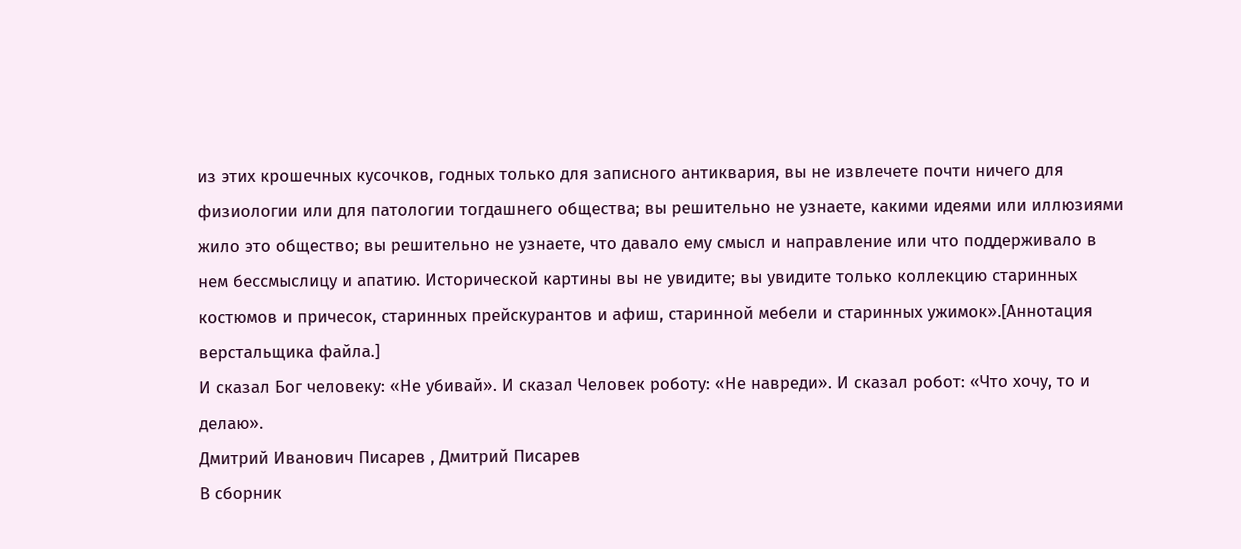из этих крошечных кусочков, годных только для записного антиквария, вы не извлечете почти ничего для физиологии или для патологии тогдашнего общества; вы решительно не узнаете, какими идеями или иллюзиями жило это общество; вы решительно не узнаете, что давало ему смысл и направление или что поддерживало в нем бессмыслицу и апатию. Исторической картины вы не увидите; вы увидите только коллекцию старинных костюмов и причесок, старинных прейскурантов и афиш, старинной мебели и старинных ужимок».[Аннотация верстальщика файла.]
И сказал Бог человеку: «Не убивай». И сказал Человек роботу: «Не навреди». И сказал робот: «Что хочу, то и делаю».
Дмитрий Иванович Писарев , Дмитрий Писарев
В сборник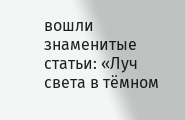вошли знаменитые статьи: «Луч света в тёмном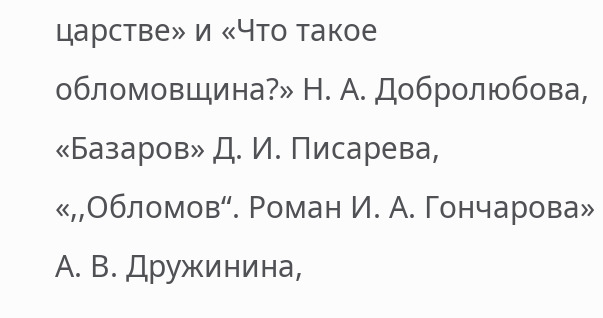царстве» и «Что такое обломовщина?» Н. А. Добролюбова, «Базаров» Д. И. Писарева, «,,Обломов“. Роман И. А. Гончарова» А. В. Дружинина,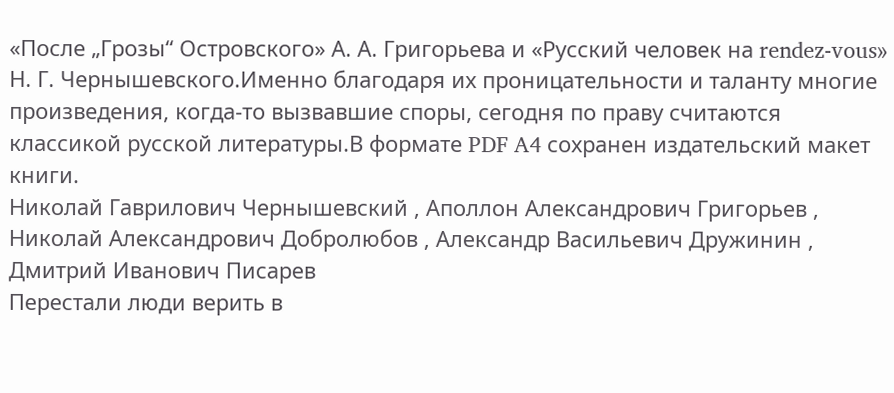«После „Грозы“ Островского» А. А. Григорьева и «Русский человек на rendez-vous» Н. Г. Чернышевского.Именно благодаря их проницательности и таланту многие произведения, когда-то вызвавшие споры, сегодня по праву считаются классикой русской литературы.В формате PDF A4 сохранен издательский макет книги.
Николай Гаврилович Чернышевский , Аполлон Александрович Григорьев , Николай Александрович Добролюбов , Александр Васильевич Дружинин , Дмитрий Иванович Писарев
Перестали люди верить в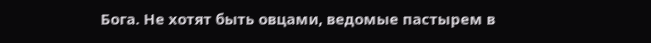Бога. Не хотят быть овцами, ведомые пастырем в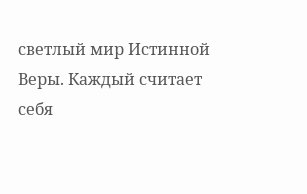светлый мир Истинной Веры. Каждый считает себя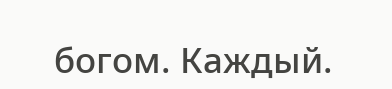богом. Каждый.